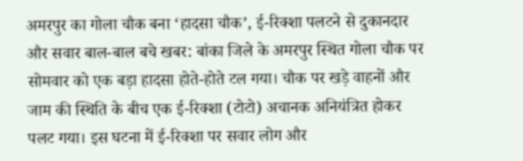अमरपुर का गोला चौक बना ‘हादसा चौक’, ई-रिक्शा पलटने से दुकानदार और सवार बाल-बाल बचे खबर: बांका जिले के अमरपुर स्थित गोला चौक पर सोमवार को एक बड़ा हादसा होते-होते टल गया। चौक पर खड़े वाहनों और जाम की स्थिति के बीच एक ई-रिक्शा (टोटो) अचानक अनियंत्रित होकर पलट गया। इस घटना में ई-रिक्शा पर सवार लोग और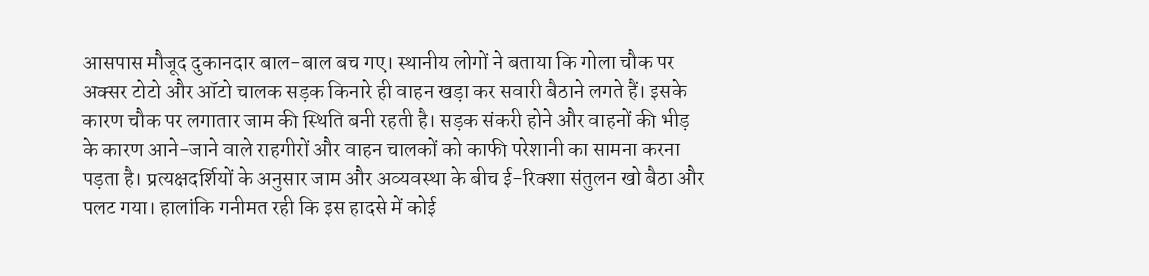आसपास मौजूद दुकानदार बाल-बाल बच गए। स्थानीय लोगों ने बताया कि गोला चौक पर अक्सर टोटो और ऑटो चालक सड़क किनारे ही वाहन खड़ा कर सवारी बैठाने लगते हैं। इसके कारण चौक पर लगातार जाम की स्थिति बनी रहती है। सड़क संकरी होने और वाहनों की भीड़ के कारण आने-जाने वाले राहगीरों और वाहन चालकों को काफी परेशानी का सामना करना पड़ता है। प्रत्यक्षदर्शियों के अनुसार जाम और अव्यवस्था के बीच ई-रिक्शा संतुलन खो बैठा और पलट गया। हालांकि गनीमत रही कि इस हादसे में कोई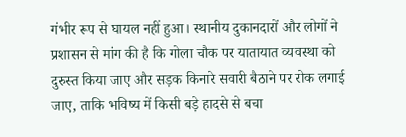गंभीर रूप से घायल नहीं हुआ। स्थानीय दुकानदारों और लोगों ने प्रशासन से मांग की है कि गोला चौक पर यातायात व्यवस्था को दुरुस्त किया जाए और सड़क किनारे सवारी बैठाने पर रोक लगाई जाए, ताकि भविष्य में किसी बड़े हादसे से बचा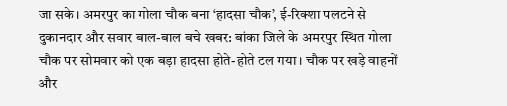जा सके। अमरपुर का गोला चौक बना ‘हादसा चौक’, ई-रिक्शा पलटने से दुकानदार और सवार बाल-बाल बचे खबर: बांका जिले के अमरपुर स्थित गोला चौक पर सोमवार को एक बड़ा हादसा होते-होते टल गया। चौक पर खड़े वाहनों और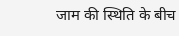जाम की स्थिति के बीच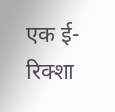एक ई-रिक्शा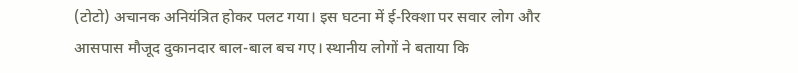(टोटो) अचानक अनियंत्रित होकर पलट गया। इस घटना में ई-रिक्शा पर सवार लोग और आसपास मौजूद दुकानदार बाल-बाल बच गए। स्थानीय लोगों ने बताया कि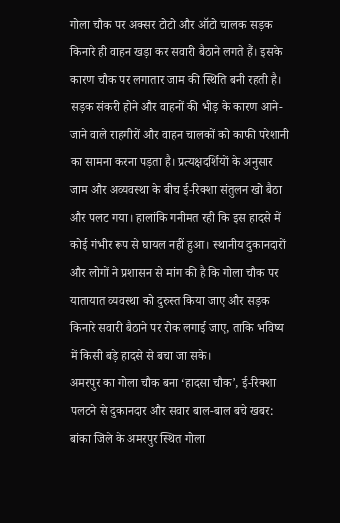गोला चौक पर अक्सर टोटो और ऑटो चालक सड़क किनारे ही वाहन खड़ा कर सवारी बैठाने लगते हैं। इसके कारण चौक पर लगातार जाम की स्थिति बनी रहती है। सड़क संकरी होने और वाहनों की भीड़ के कारण आने-जाने वाले राहगीरों और वाहन चालकों को काफी परेशानी का सामना करना पड़ता है। प्रत्यक्षदर्शियों के अनुसार जाम और अव्यवस्था के बीच ई-रिक्शा संतुलन खो बैठा और पलट गया। हालांकि गनीमत रही कि इस हादसे में कोई गंभीर रूप से घायल नहीं हुआ। स्थानीय दुकानदारों और लोगों ने प्रशासन से मांग की है कि गोला चौक पर यातायात व्यवस्था को दुरुस्त किया जाए और सड़क किनारे सवारी बैठाने पर रोक लगाई जाए, ताकि भविष्य में किसी बड़े हादसे से बचा जा सके।
अमरपुर का गोला चौक बना ‘हादसा चौक’, ई-रिक्शा पलटने से दुकानदार और सवार बाल-बाल बचे खबर: बांका जिले के अमरपुर स्थित गोला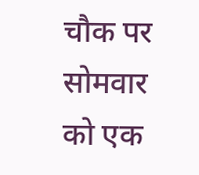चौक पर सोमवार को एक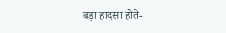बड़ा हादसा होते-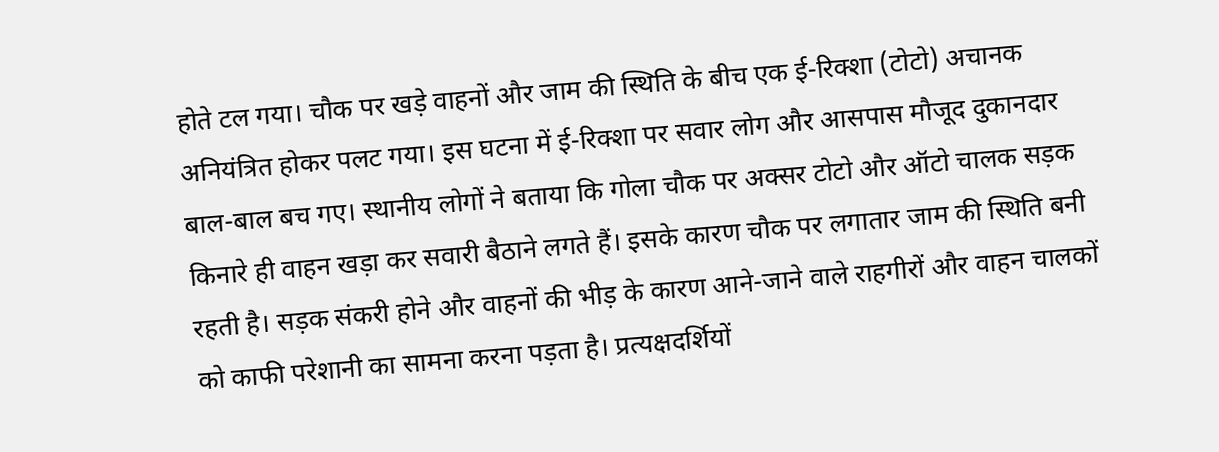होते टल गया। चौक पर खड़े वाहनों और जाम की स्थिति के बीच एक ई-रिक्शा (टोटो) अचानक अनियंत्रित होकर पलट गया। इस घटना में ई-रिक्शा पर सवार लोग और आसपास मौजूद दुकानदार बाल-बाल बच गए। स्थानीय लोगों ने बताया कि गोला चौक पर अक्सर टोटो और ऑटो चालक सड़क किनारे ही वाहन खड़ा कर सवारी बैठाने लगते हैं। इसके कारण चौक पर लगातार जाम की स्थिति बनी रहती है। सड़क संकरी होने और वाहनों की भीड़ के कारण आने-जाने वाले राहगीरों और वाहन चालकों को काफी परेशानी का सामना करना पड़ता है। प्रत्यक्षदर्शियों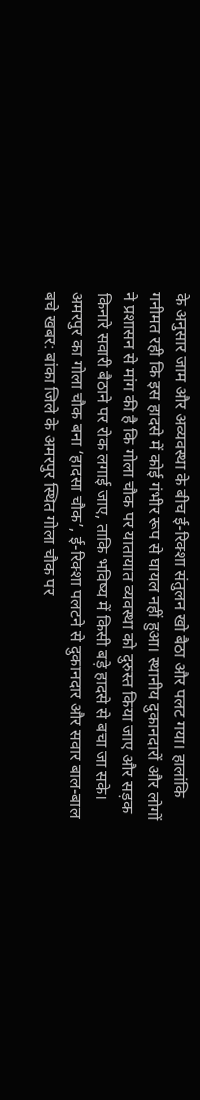के अनुसार जाम और अव्यवस्था के बीच ई-रिक्शा संतुलन खो बैठा और पलट गया। हालांकि गनीमत रही कि इस हादसे में कोई गंभीर रूप से घायल नहीं हुआ। स्थानीय दुकानदारों और लोगों ने प्रशासन से मांग की है कि गोला चौक पर यातायात व्यवस्था को दुरुस्त किया जाए और सड़क किनारे सवारी बैठाने पर रोक लगाई जाए, ताकि भविष्य में किसी बड़े हादसे से बचा जा सके। अमरपुर का गोला चौक बना ‘हादसा चौक’, ई-रिक्शा पलटने से दुकानदार और सवार बाल-बाल बचे खबर: बांका जिले के अमरपुर स्थित गोला चौक पर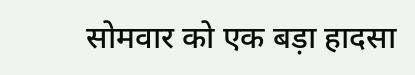सोमवार को एक बड़ा हादसा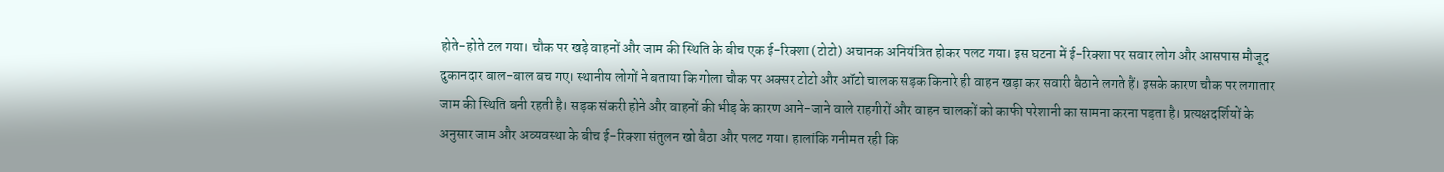होते-होते टल गया। चौक पर खड़े वाहनों और जाम की स्थिति के बीच एक ई-रिक्शा (टोटो) अचानक अनियंत्रित होकर पलट गया। इस घटना में ई-रिक्शा पर सवार लोग और आसपास मौजूद दुकानदार बाल-बाल बच गए। स्थानीय लोगों ने बताया कि गोला चौक पर अक्सर टोटो और ऑटो चालक सड़क किनारे ही वाहन खड़ा कर सवारी बैठाने लगते हैं। इसके कारण चौक पर लगातार जाम की स्थिति बनी रहती है। सड़क संकरी होने और वाहनों की भीड़ के कारण आने-जाने वाले राहगीरों और वाहन चालकों को काफी परेशानी का सामना करना पड़ता है। प्रत्यक्षदर्शियों के अनुसार जाम और अव्यवस्था के बीच ई-रिक्शा संतुलन खो बैठा और पलट गया। हालांकि गनीमत रही कि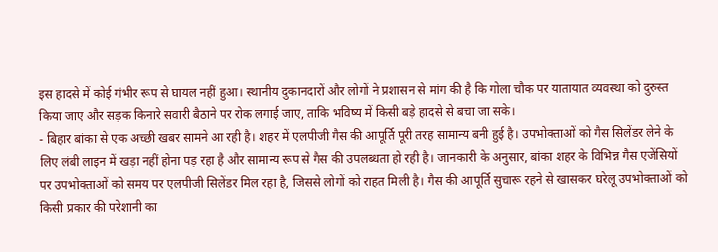इस हादसे में कोई गंभीर रूप से घायल नहीं हुआ। स्थानीय दुकानदारों और लोगों ने प्रशासन से मांग की है कि गोला चौक पर यातायात व्यवस्था को दुरुस्त किया जाए और सड़क किनारे सवारी बैठाने पर रोक लगाई जाए, ताकि भविष्य में किसी बड़े हादसे से बचा जा सके।
- बिहार बांका से एक अच्छी खबर सामने आ रही है। शहर में एलपीजी गैस की आपूर्ति पूरी तरह सामान्य बनी हुई है। उपभोक्ताओं को गैस सिलेंडर लेने के लिए लंबी लाइन में खड़ा नहीं होना पड़ रहा है और सामान्य रूप से गैस की उपलब्धता हो रही है। जानकारी के अनुसार, बांका शहर के विभिन्न गैस एजेंसियों पर उपभोक्ताओं को समय पर एलपीजी सिलेंडर मिल रहा है, जिससे लोगों को राहत मिली है। गैस की आपूर्ति सुचारू रहने से खासकर घरेलू उपभोक्ताओं को किसी प्रकार की परेशानी का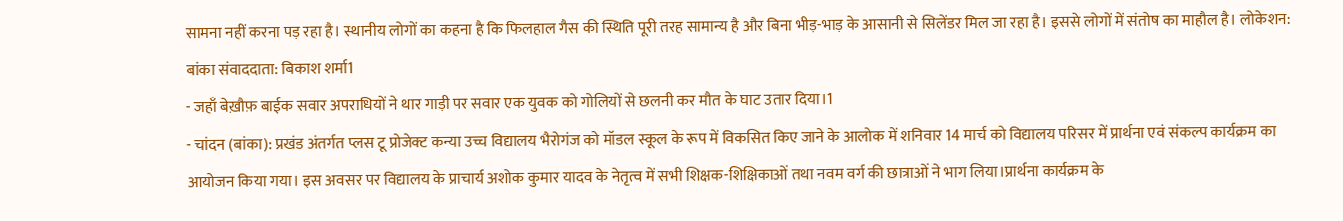सामना नहीं करना पड़ रहा है। स्थानीय लोगों का कहना है कि फिलहाल गैस की स्थिति पूरी तरह सामान्य है और बिना भीड़-भाड़ के आसानी से सिलेंडर मिल जा रहा है। इससे लोगों में संतोष का माहौल है। लोकेशन: बांका संवाददाता: बिकाश शर्मा1
- जहाँ बेख़ौफ़ बाईक सवार अपराधियों ने थार गाड़ी पर सवार एक युवक को गोलियों से छलनी कर मौत के घाट उतार दिया।1
- चांदन (बांका): प्रखंड अंतर्गत प्लस टू प्रोजेक्ट कन्या उच्च विद्यालय भैरोगंज को मॉडल स्कूल के रूप में विकसित किए जाने के आलोक में शनिवार 14 मार्च को विद्यालय परिसर में प्रार्थना एवं संकल्प कार्यक्रम का आयोजन किया गया। इस अवसर पर विद्यालय के प्राचार्य अशोक कुमार यादव के नेतृत्व में सभी शिक्षक-शिक्षिकाओं तथा नवम वर्ग की छात्राओं ने भाग लिया।प्रार्थना कार्यक्रम के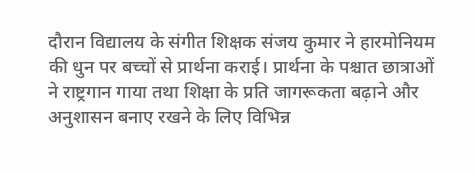दौरान विद्यालय के संगीत शिक्षक संजय कुमार ने हारमोनियम की धुन पर बच्चों से प्रार्थना कराई। प्रार्थना के पश्चात छात्राओं ने राष्ट्रगान गाया तथा शिक्षा के प्रति जागरूकता बढ़ाने और अनुशासन बनाए रखने के लिए विभिन्न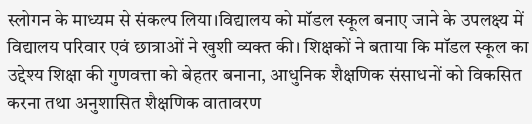स्लोगन के माध्यम से संकल्प लिया।विद्यालय को मॉडल स्कूल बनाए जाने के उपलक्ष्य में विद्यालय परिवार एवं छात्राओं ने खुशी व्यक्त की। शिक्षकों ने बताया कि मॉडल स्कूल का उद्देश्य शिक्षा की गुणवत्ता को बेहतर बनाना, आधुनिक शैक्षणिक संसाधनों को विकसित करना तथा अनुशासित शैक्षणिक वातावरण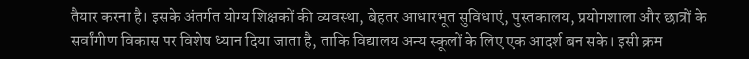तैयार करना है। इसके अंतर्गत योग्य शिक्षकों की व्यवस्था, बेहतर आधारभूत सुविधाएं, पुस्तकालय, प्रयोगशाला और छात्रों के सर्वांगीण विकास पर विशेष ध्यान दिया जाता है, ताकि विद्यालय अन्य स्कूलों के लिए एक आदर्श बन सके। इसी क्रम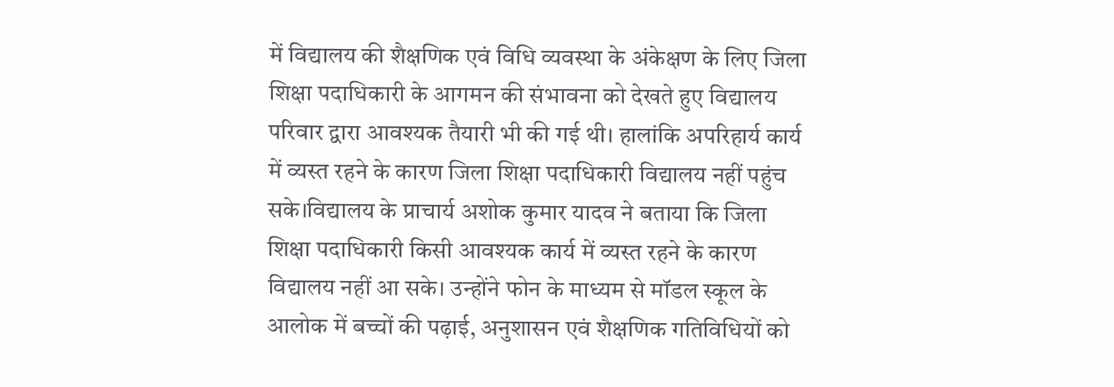में विद्यालय की शैक्षणिक एवं विधि व्यवस्था के अंकेक्षण के लिए जिला शिक्षा पदाधिकारी के आगमन की संभावना को देखते हुए विद्यालय परिवार द्वारा आवश्यक तैयारी भी की गई थी। हालांकि अपरिहार्य कार्य में व्यस्त रहने के कारण जिला शिक्षा पदाधिकारी विद्यालय नहीं पहुंच सके।विद्यालय के प्राचार्य अशोक कुमार यादव ने बताया कि जिला शिक्षा पदाधिकारी किसी आवश्यक कार्य में व्यस्त रहने के कारण विद्यालय नहीं आ सके। उन्होंने फोन के माध्यम से मॉडल स्कूल के आलोक में बच्चों की पढ़ाई, अनुशासन एवं शैक्षणिक गतिविधियों को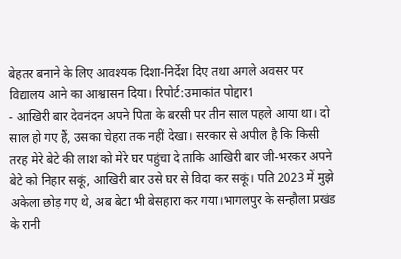बेहतर बनाने के लिए आवश्यक दिशा-निर्देश दिए तथा अगले अवसर पर विद्यालय आने का आश्वासन दिया। रिपोर्ट:उमाकांत पोद्दार1
- आखिरी बार देवनंदन अपने पिता के बरसी पर तीन साल पहले आया था। दो साल हो गए हैं, उसका चेहरा तक नहीं देखा। सरकार से अपील है कि किसी तरह मेरे बेटे की लाश को मेरे घर पहुंचा दे ताकि आखिरी बार जी-भरकर अपने बेटे को निहार सकूं, आखिरी बार उसे घर से विदा कर सकूं। पति 2023 में मुझे अकेला छोड़ गए थे, अब बेटा भी बेसहारा कर गया।भागलपुर के सन्हौला प्रखंड के रानी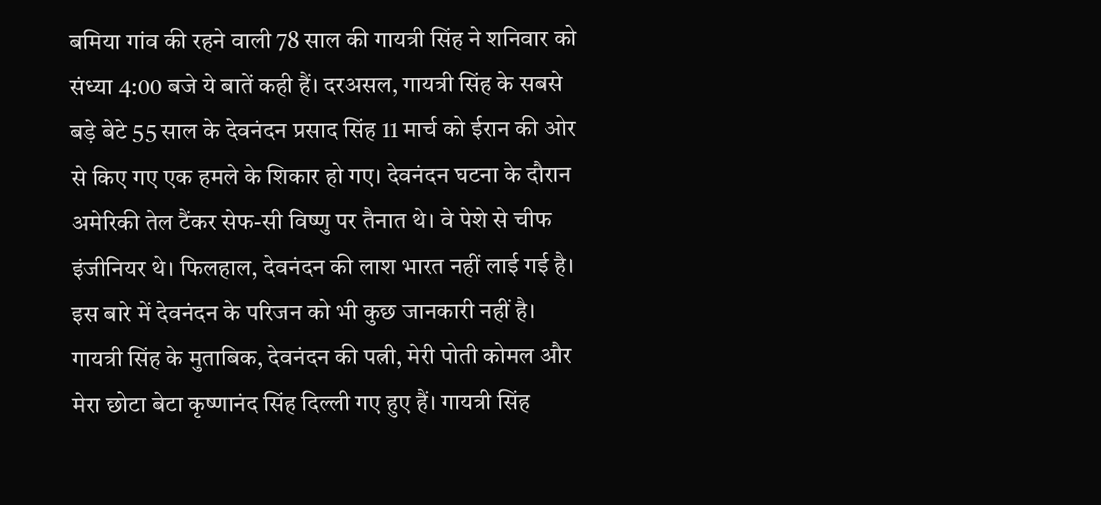बमिया गांव की रहने वाली 78 साल की गायत्री सिंह ने शनिवार को संध्या 4:00 बजे ये बातें कही हैं। दरअसल, गायत्री सिंह के सबसे बड़े बेटे 55 साल के देवनंदन प्रसाद सिंह 11 मार्च को ईरान की ओर से किए गए एक हमले के शिकार हो गए। देवनंदन घटना के दौरान अमेरिकी तेल टैंकर सेफ-सी विष्णु पर तैनात थे। वे पेशे से चीफ इंजीनियर थे। फिलहाल, देवनंदन की लाश भारत नहीं लाई गई है। इस बारे में देवनंदन के परिजन को भी कुछ जानकारी नहीं है। गायत्री सिंह के मुताबिक, देवनंदन की पत्नी, मेरी पोती कोमल और मेरा छोटा बेटा कृष्णानंद सिंह दिल्ली गए हुए हैं। गायत्री सिंह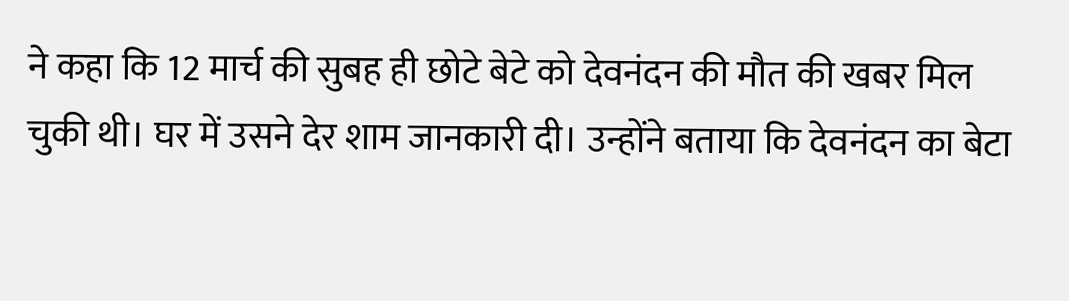ने कहा कि 12 मार्च की सुबह ही छोटे बेटे को देवनंदन की मौत की खबर मिल चुकी थी। घर में उसने देर शाम जानकारी दी। उन्होंने बताया कि देवनंदन का बेटा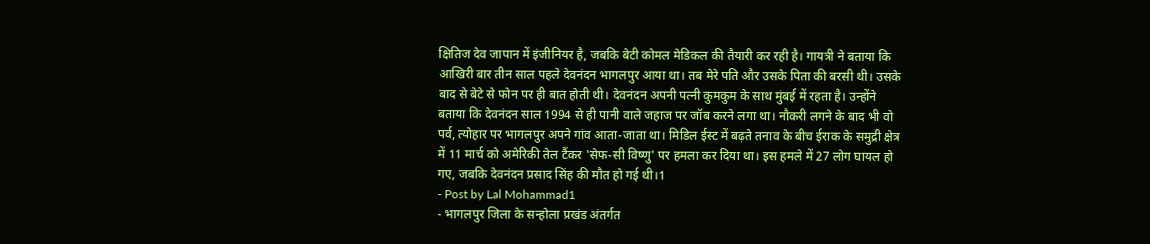क्षितिज देव जापान में इंजीनियर है, जबकि बेटी कोमल मेडिकल की तैयारी कर रही है। गायत्री ने बताया कि आखिरी बार तीन साल पहले देवनंदन भागलपुर आया था। तब मेरे पति और उसके पिता की बरसी थी। उसके बाद से बेटे से फोन पर ही बात होती थी। देवनंदन अपनी पत्नी कुमकुम के साथ मुंबई में रहता है। उन्होंने बताया कि देवनंदन साल 1994 से ही पानी वाले जहाज पर जॉब करने लगा था। नौकरी लगने के बाद भी वो पर्व, त्योहार पर भागलपुर अपने गांव आता-जाता था। मिडिल ईस्ट में बढ़ते तनाव के बीच ईराक के समुद्री क्षेत्र में 11 मार्च को अमेरिकी तेल टैंकर 'सेफ-सी विष्णु' पर हमला कर दिया था। इस हमले में 27 लोग घायल हो गए, जबकि देवनंदन प्रसाद सिंह की मौत हो गई थी।1
- Post by Lal Mohammad1
- भागलपुर जिला के सन्होला प्रखंड अंतर्गत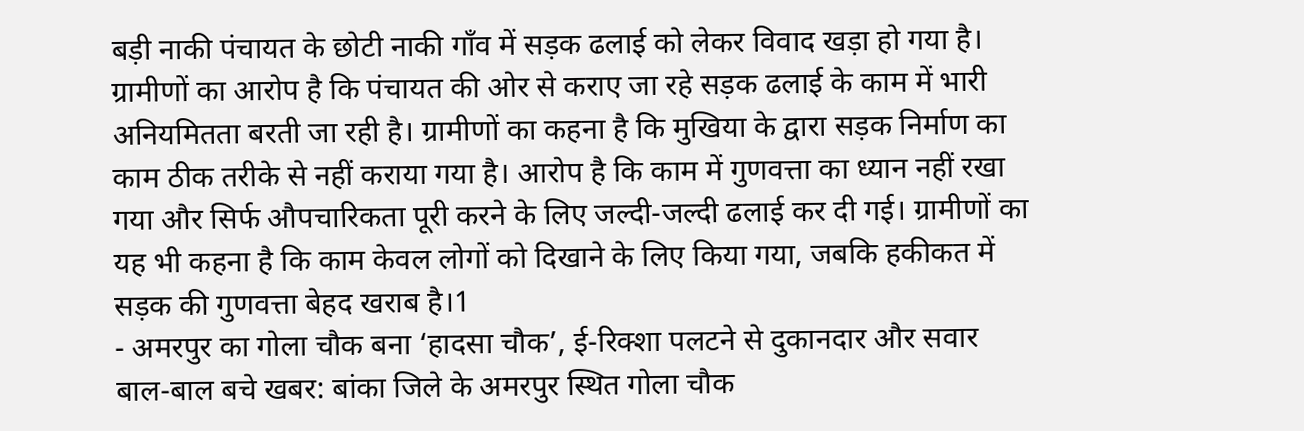बड़ी नाकी पंचायत के छोटी नाकी गाँव में सड़क ढलाई को लेकर विवाद खड़ा हो गया है। ग्रामीणों का आरोप है कि पंचायत की ओर से कराए जा रहे सड़क ढलाई के काम में भारी अनियमितता बरती जा रही है। ग्रामीणों का कहना है कि मुखिया के द्वारा सड़क निर्माण का काम ठीक तरीके से नहीं कराया गया है। आरोप है कि काम में गुणवत्ता का ध्यान नहीं रखा गया और सिर्फ औपचारिकता पूरी करने के लिए जल्दी-जल्दी ढलाई कर दी गई। ग्रामीणों का यह भी कहना है कि काम केवल लोगों को दिखाने के लिए किया गया, जबकि हकीकत में सड़क की गुणवत्ता बेहद खराब है।1
- अमरपुर का गोला चौक बना ‘हादसा चौक’, ई-रिक्शा पलटने से दुकानदार और सवार बाल-बाल बचे खबर: बांका जिले के अमरपुर स्थित गोला चौक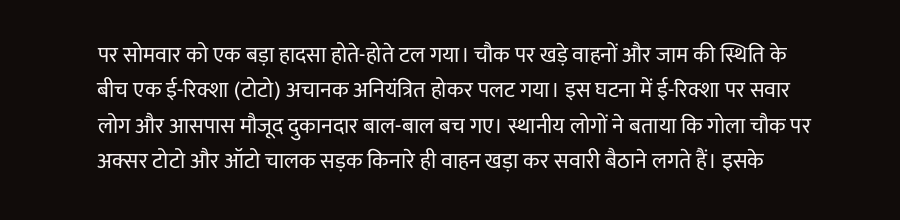पर सोमवार को एक बड़ा हादसा होते-होते टल गया। चौक पर खड़े वाहनों और जाम की स्थिति के बीच एक ई-रिक्शा (टोटो) अचानक अनियंत्रित होकर पलट गया। इस घटना में ई-रिक्शा पर सवार लोग और आसपास मौजूद दुकानदार बाल-बाल बच गए। स्थानीय लोगों ने बताया कि गोला चौक पर अक्सर टोटो और ऑटो चालक सड़क किनारे ही वाहन खड़ा कर सवारी बैठाने लगते हैं। इसके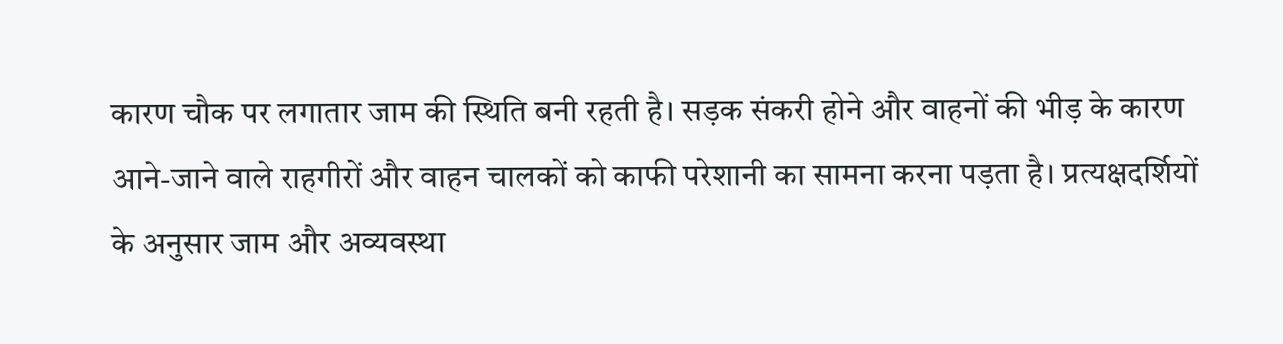कारण चौक पर लगातार जाम की स्थिति बनी रहती है। सड़क संकरी होने और वाहनों की भीड़ के कारण आने-जाने वाले राहगीरों और वाहन चालकों को काफी परेशानी का सामना करना पड़ता है। प्रत्यक्षदर्शियों के अनुसार जाम और अव्यवस्था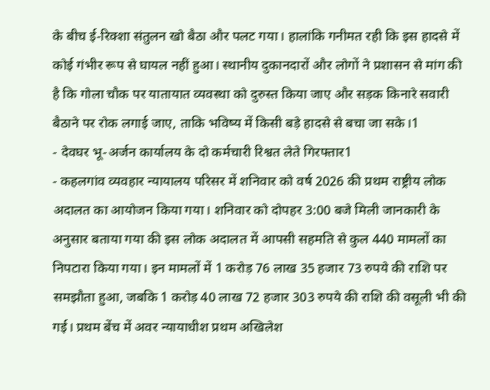के बीच ई-रिक्शा संतुलन खो बैठा और पलट गया। हालांकि गनीमत रही कि इस हादसे में कोई गंभीर रूप से घायल नहीं हुआ। स्थानीय दुकानदारों और लोगों ने प्रशासन से मांग की है कि गोला चौक पर यातायात व्यवस्था को दुरुस्त किया जाए और सड़क किनारे सवारी बैठाने पर रोक लगाई जाए, ताकि भविष्य में किसी बड़े हादसे से बचा जा सके।1
- देवघर भू-अर्जन कार्यालय के दो कर्मचारी रिश्वत लेते गिरफ्तार1
- कहलगांव व्यवहार न्यायालय परिसर में शनिवार को वर्ष 2026 की प्रथम राष्ट्रीय लोक अदालत का आयोजन किया गया। शनिवार को दोपहर 3:00 बजे मिली जानकारी के अनुसार बताया गया की इस लोक अदालत में आपसी सहमति से कुल 440 मामलों का निपटारा किया गया। इन मामलों में 1 करोड़ 76 लाख 35 हजार 73 रुपये की राशि पर समझौता हुआ, जबकि 1 करोड़ 40 लाख 72 हजार 303 रुपये की राशि की वसूली भी की गई। प्रथम बेंच में अवर न्यायाधीश प्रथम अखिलेश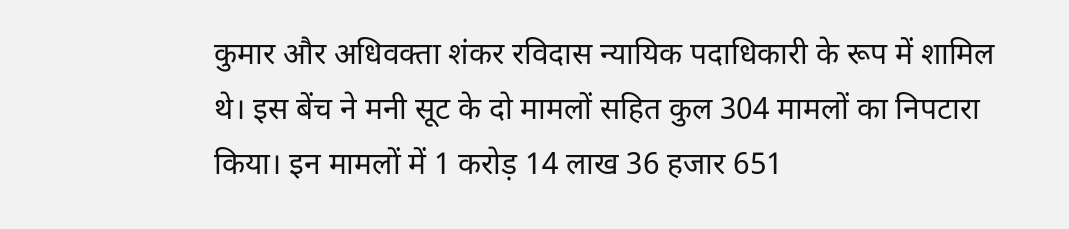कुमार और अधिवक्ता शंकर रविदास न्यायिक पदाधिकारी के रूप में शामिल थे। इस बेंच ने मनी सूट के दो मामलों सहित कुल 304 मामलों का निपटारा किया। इन मामलों में 1 करोड़ 14 लाख 36 हजार 651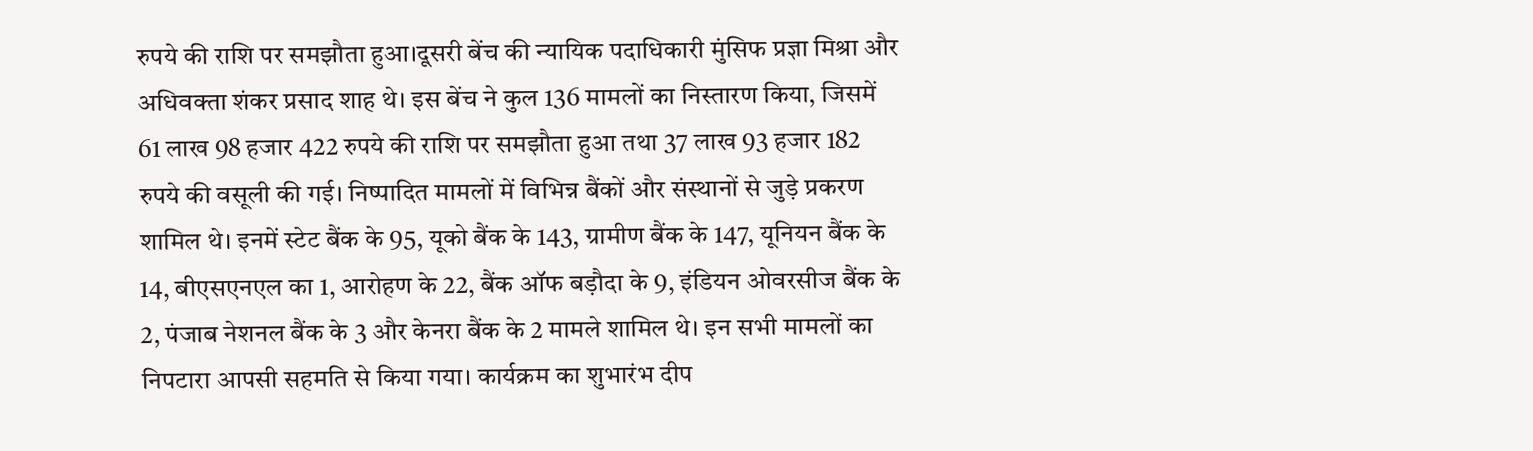रुपये की राशि पर समझौता हुआ।दूसरी बेंच की न्यायिक पदाधिकारी मुंसिफ प्रज्ञा मिश्रा और अधिवक्ता शंकर प्रसाद शाह थे। इस बेंच ने कुल 136 मामलों का निस्तारण किया, जिसमें 61 लाख 98 हजार 422 रुपये की राशि पर समझौता हुआ तथा 37 लाख 93 हजार 182 रुपये की वसूली की गई। निष्पादित मामलों में विभिन्न बैंकों और संस्थानों से जुड़े प्रकरण शामिल थे। इनमें स्टेट बैंक के 95, यूको बैंक के 143, ग्रामीण बैंक के 147, यूनियन बैंक के 14, बीएसएनएल का 1, आरोहण के 22, बैंक ऑफ बड़ौदा के 9, इंडियन ओवरसीज बैंक के 2, पंजाब नेशनल बैंक के 3 और केनरा बैंक के 2 मामले शामिल थे। इन सभी मामलों का निपटारा आपसी सहमति से किया गया। कार्यक्रम का शुभारंभ दीप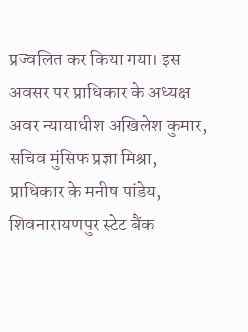प्रज्वलित कर किया गया। इस अवसर पर प्राधिकार के अध्यक्ष अवर न्यायाधीश अखिलेश कुमार, सचिव मुंसिफ प्रज्ञा मिश्रा, प्राधिकार के मनीष पांडेय, शिवनारायणपुर स्टेट बैंक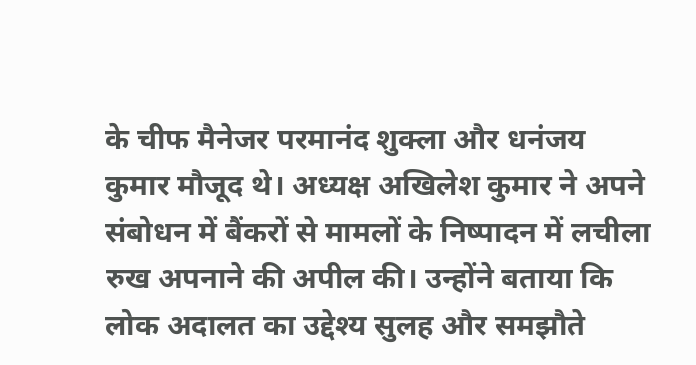के चीफ मैनेजर परमानंद शुक्ला और धनंजय कुमार मौजूद थे। अध्यक्ष अखिलेश कुमार ने अपने संबोधन में बैंकरों से मामलों के निष्पादन में लचीला रुख अपनाने की अपील की। उन्होंने बताया कि लोक अदालत का उद्देश्य सुलह और समझौते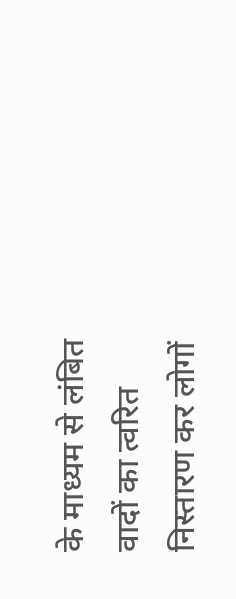के माध्यम से लंबित वादों का त्वरित निस्तारण कर लोगों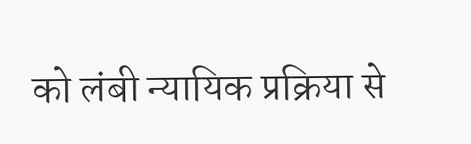को लंबी न्यायिक प्रक्रिया से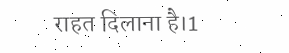राहत दिलाना है।1